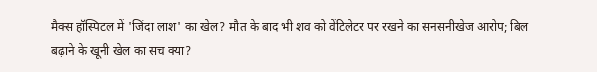मैक्स हॉस्पिटल में 'जिंदा लाश' का खेल? मौत के बाद भी शव को वेंटिलेटर पर रखने का सनसनीखेज आरोप; बिल बढ़ाने के खूनी खेल का सच क्या?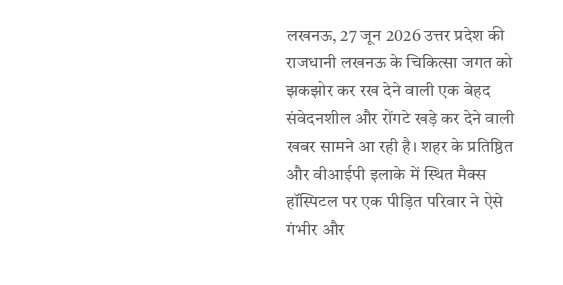लखनऊ, 27 जून 2026 उत्तर प्रदेश की राजधानी लखनऊ के चिकित्सा जगत को झकझोर कर रख देने वाली एक बेहद संवेदनशील और रोंगटे खड़े कर देने वाली खबर सामने आ रही है। शहर के प्रतिष्ठित और वीआईपी इलाके में स्थित मैक्स हॉस्पिटल पर एक पीड़ित परिवार ने ऐसे गंभीर और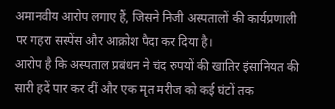अमानवीय आरोप लगाए हैं, जिसने निजी अस्पतालों की कार्यप्रणाली पर गहरा सस्पेंस और आक्रोश पैदा कर दिया है।
आरोप है कि अस्पताल प्रबंधन ने चंद रुपयों की खातिर इंसानियत की सारी हदें पार कर दीं और एक मृत मरीज को कई घंटों तक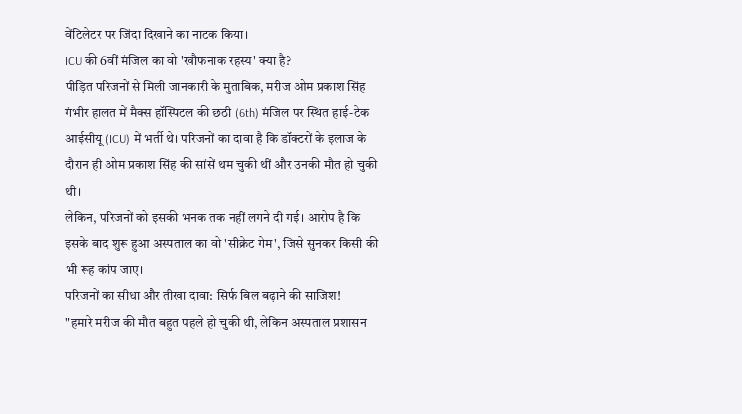वेंटिलेटर पर जिंदा दिखाने का नाटक किया।
ICU की 6वीं मंजिल का वो 'खौफनाक रहस्य' क्या है?
पीड़ित परिजनों से मिली जानकारी के मुताबिक, मरीज ओम प्रकाश सिंह गंभीर हालत में मैक्स हॉस्पिटल की छठी (6th) मंजिल पर स्थित हाई-टेक आईसीयू (ICU) में भर्ती थे। परिजनों का दावा है कि डॉक्टरों के इलाज के दौरान ही ओम प्रकाश सिंह की सांसें थम चुकी थीं और उनकी मौत हो चुकी थी।
लेकिन, परिजनों को इसकी भनक तक नहीं लगने दी गई। आरोप है कि इसके बाद शुरू हुआ अस्पताल का वो 'सीक्रेट गेम', जिसे सुनकर किसी की भी रूह कांप जाए।
परिजनों का सीधा और तीखा दावा: सिर्फ बिल बढ़ाने की साजिश!
"हमारे मरीज की मौत बहुत पहले हो चुकी थी, लेकिन अस्पताल प्रशासन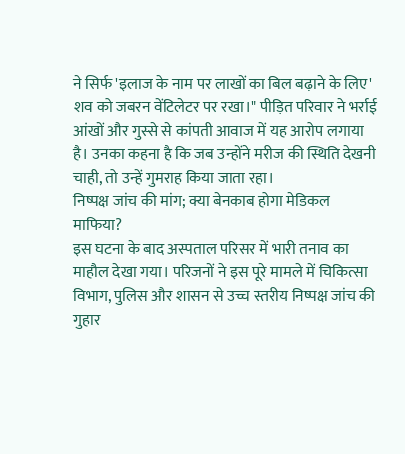ने सिर्फ 'इलाज के नाम पर लाखों का बिल बढ़ाने के लिए' शव को जबरन वेंटिलेटर पर रखा।" पीड़ित परिवार ने भर्राई आंखों और गुस्से से कांपती आवाज में यह आरोप लगाया है। उनका कहना है कि जब उन्होंने मरीज की स्थिति देखनी चाही, तो उन्हें गुमराह किया जाता रहा।
निष्पक्ष जांच की मांग; क्या बेनकाब होगा मेडिकल माफिया?
इस घटना के बाद अस्पताल परिसर में भारी तनाव का माहौल देखा गया। परिजनों ने इस पूरे मामले में चिकित्सा विभाग, पुलिस और शासन से उच्च स्तरीय निष्पक्ष जांच की गुहार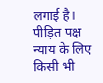लगाई है। पीड़ित पक्ष न्याय के लिए किसी भी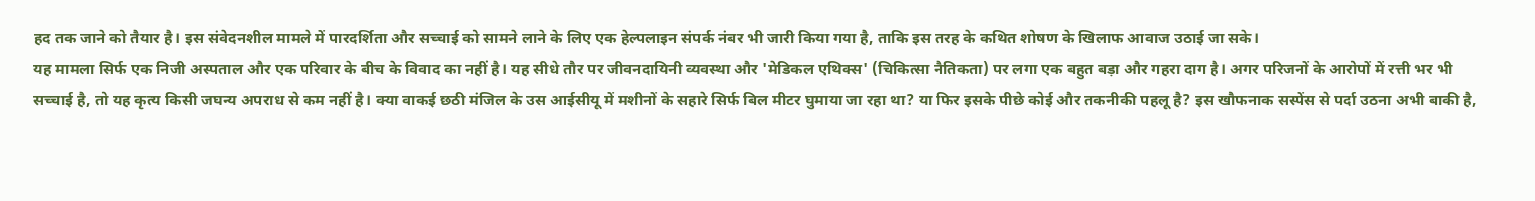हद तक जाने को तैयार है। इस संवेदनशील मामले में पारदर्शिता और सच्चाई को सामने लाने के लिए एक हेल्पलाइन संपर्क नंबर भी जारी किया गया है, ताकि इस तरह के कथित शोषण के खिलाफ आवाज उठाई जा सके।
यह मामला सिर्फ एक निजी अस्पताल और एक परिवार के बीच के विवाद का नहीं है। यह सीधे तौर पर जीवनदायिनी व्यवस्था और 'मेडिकल एथिक्स' (चिकित्सा नैतिकता) पर लगा एक बहुत बड़ा और गहरा दाग है। अगर परिजनों के आरोपों में रत्ती भर भी सच्चाई है, तो यह कृत्य किसी जघन्य अपराध से कम नहीं है। क्या वाकई छठी मंजिल के उस आईसीयू में मशीनों के सहारे सिर्फ बिल मीटर घुमाया जा रहा था? या फिर इसके पीछे कोई और तकनीकी पहलू है? इस खौफनाक सस्पेंस से पर्दा उठना अभी बाकी है,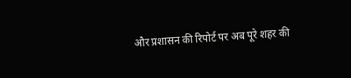और प्रशासन की रिपोर्ट पर अब पूरे शहर की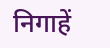निगाहें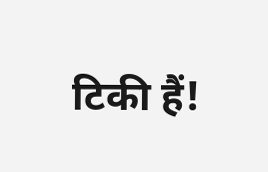टिकी हैं!